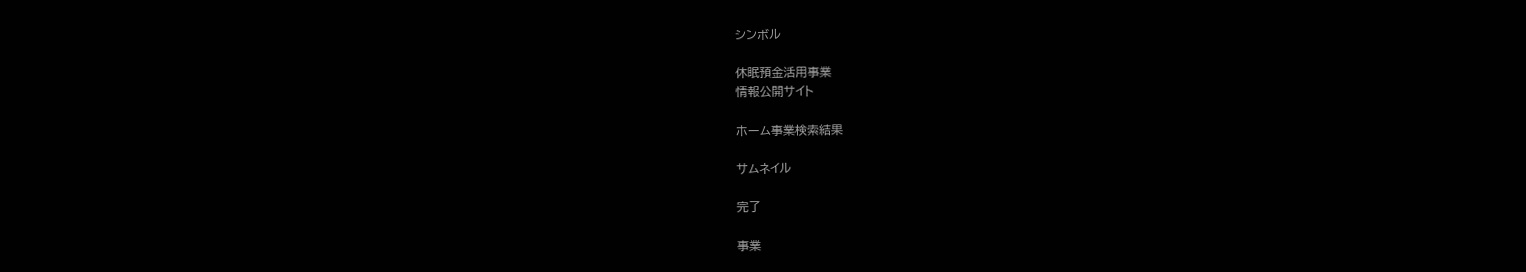シンボル

休眠預金活用事業
情報公開サイト

ホーム事業検索結果

サムネイル

完了

事業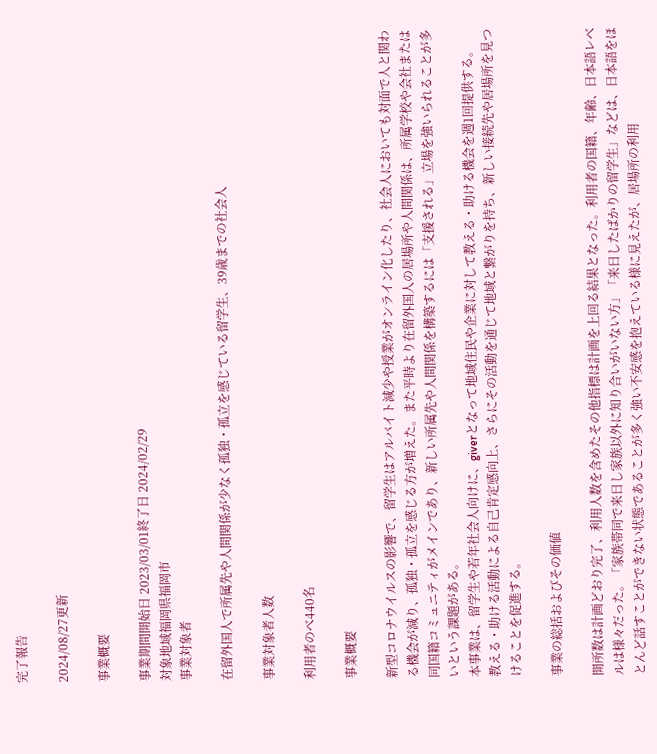完了報告

2024/08/27更新

事業概要

事業期間開始日 2023/03/01終了日 2024/02/29
対象地域福岡県福岡市
事業対象者

在留外国人で所属先や人間関係が少なく孤独・孤立を感じている留学生、39歳までの社会人

事業対象者人数

利用者のべ440名

事業概要

新型コロナウイルスの影響で、留学生はアルバイト減少や授業がオンライン化したり、社会人においても対面で人と関わる機会が減り、孤独・孤立を感じる方が増えた。また平時より在留外国人の居場所や人間関係は、所属学校や会社または同国籍コミュニティがメインであり、新しい所属先や人間関係を構築するには「支援される」立場を強いられることが多いという課題がある。
本事業は、留学生や若年社会人向けに、giverとなって地域住民や企業に対して教える・助ける機会を週1回提供する。
教える・助ける活動による自己肯定感向上、さらにその活動を通じて地域と繋がりを持ち、新しい接続先や居場所を見つけることを促進する。

事業の総括およびその価値

開所数は計画どおり完了、利用人数を含めたその他指標は計画を上回る結果となった。利用者の国籍、年齢、日本語レベルは様々だった。「家族帯同で来日し家族以外に知り合いがいない方」「来日したばかりの留学生」などは、日本語をほとんど話すことができない状態であることが多く強い不安感を抱えている様に見えたが、居場所の利用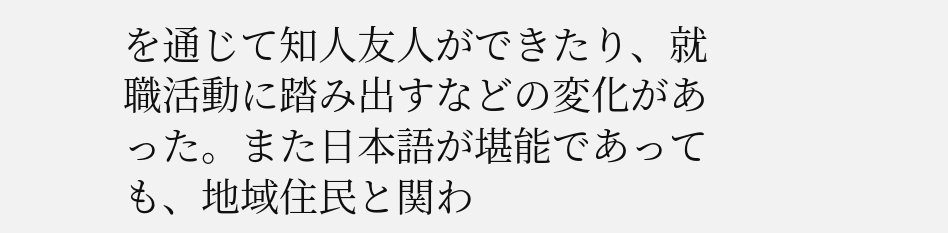を通じて知人友人ができたり、就職活動に踏み出すなどの変化があった。また日本語が堪能であっても、地域住民と関わ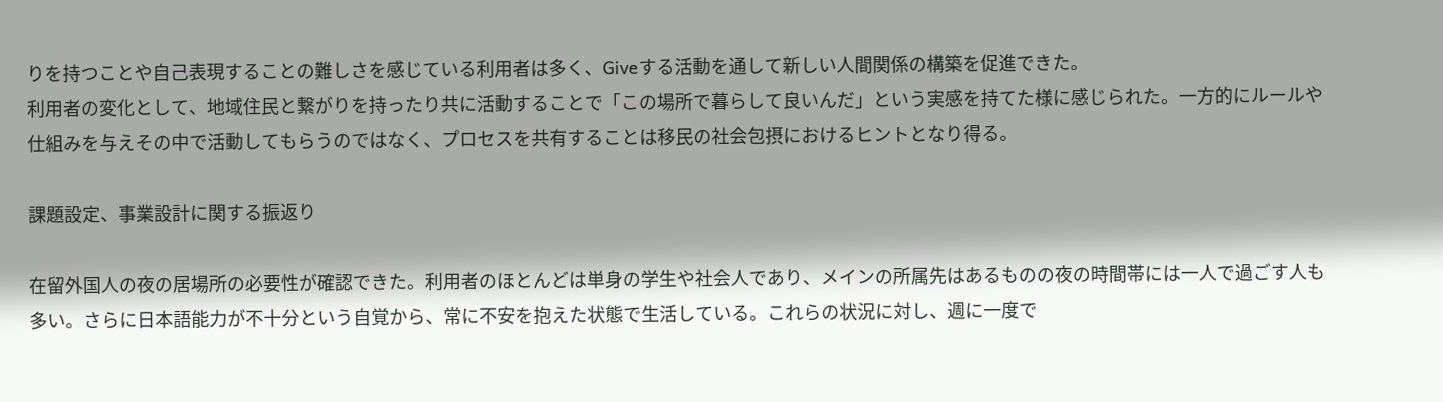りを持つことや自己表現することの難しさを感じている利用者は多く、Giveする活動を通して新しい人間関係の構築を促進できた。
利用者の変化として、地域住民と繋がりを持ったり共に活動することで「この場所で暮らして良いんだ」という実感を持てた様に感じられた。一方的にルールや仕組みを与えその中で活動してもらうのではなく、プロセスを共有することは移民の社会包摂におけるヒントとなり得る。

課題設定、事業設計に関する振返り

在留外国人の夜の居場所の必要性が確認できた。利用者のほとんどは単身の学生や社会人であり、メインの所属先はあるものの夜の時間帯には一人で過ごす人も多い。さらに日本語能力が不十分という自覚から、常に不安を抱えた状態で生活している。これらの状況に対し、週に一度で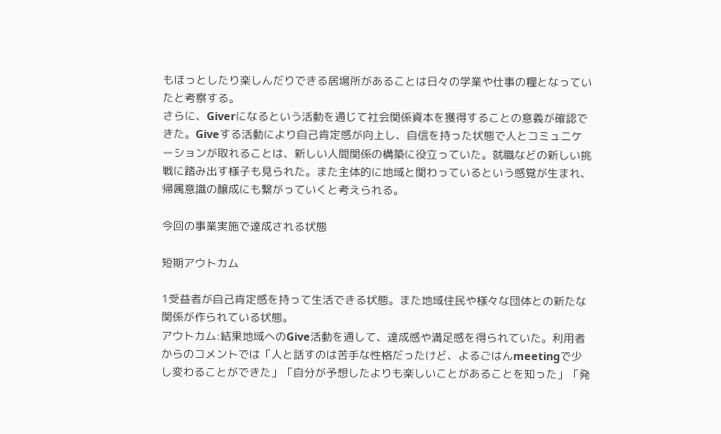もほっとしたり楽しんだりできる居場所があることは日々の学業や仕事の糧となっていたと考察する。
さらに、Giverになるという活動を通じて社会関係資本を獲得することの意義が確認できた。Giveする活動により自己肯定感が向上し、自信を持った状態で人とコミュニケーションが取れることは、新しい人間関係の構築に役立っていた。就職などの新しい挑戦に踏み出す様子も見られた。また主体的に地域と関わっているという感覚が生まれ、帰属意識の醸成にも繋がっていくと考えられる。

今回の事業実施で達成される状態

短期アウトカム

1受益者が自己肯定感を持って生活できる状態。また地域住民や様々な団体との新たな関係が作られている状態。
アウトカム:結果地域へのGive活動を通して、達成感や満足感を得られていた。利用者からのコメントでは「人と話すのは苦手な性格だったけど、よるごはんmeetingで少し変わることができた」「自分が予想したよりも楽しいことがあることを知った」「発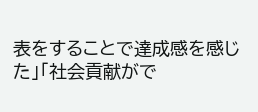表をすることで達成感を感じた」「社会貢献がで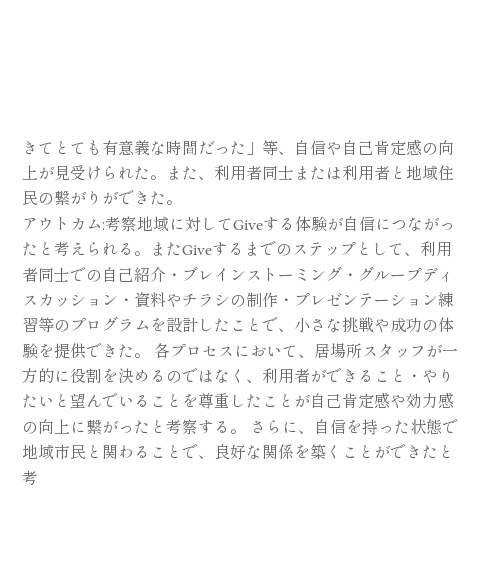きてとても有意義な時間だった」等、自信や自己肯定感の向上が見受けられた。また、利用者同士または利用者と地域住民の繋がりができた。
アウトカム:考察地域に対してGiveする体験が自信につながったと考えられる。またGiveするまでのステップとして、利用者同士での自己紹介・ブレインストーミング・グループディスカッション・資料やチラシの制作・プレゼンテーション練習等のプログラムを設計したことで、小さな挑戦や成功の体験を提供できた。 各プロセスにおいて、居場所スタッフが一方的に役割を決めるのではなく、利用者ができること・やりたいと望んでいることを尊重したことが自己肯定感や効力感の向上に繋がったと考察する。 さらに、自信を持った状態で地域市民と関わることで、良好な関係を築くことができたと考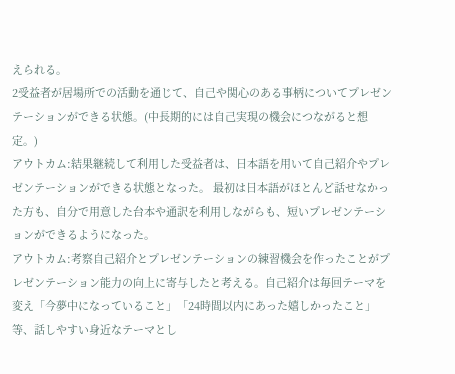えられる。
2受益者が居場所での活動を通じて、自己や関心のある事柄についてプレゼンテーションができる状態。(中長期的には自己実現の機会につながると想定。)
アウトカム:結果継続して利用した受益者は、日本語を用いて自己紹介やプレゼンテーションができる状態となった。 最初は日本語がほとんど話せなかった方も、自分で用意した台本や通訳を利用しながらも、短いプレゼンテーションができるようになった。
アウトカム:考察自己紹介とプレゼンテーションの練習機会を作ったことがプレゼンテーション能力の向上に寄与したと考える。自己紹介は毎回テーマを変え「今夢中になっていること」「24時間以内にあった嬉しかったこと」等、話しやすい身近なテーマとし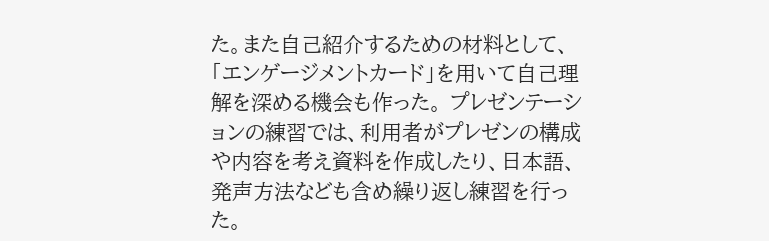た。また自己紹介するための材料として、「エンゲージメントカード」を用いて自己理解を深める機会も作った。 プレゼンテーションの練習では、利用者がプレゼンの構成や内容を考え資料を作成したり、日本語、発声方法なども含め繰り返し練習を行った。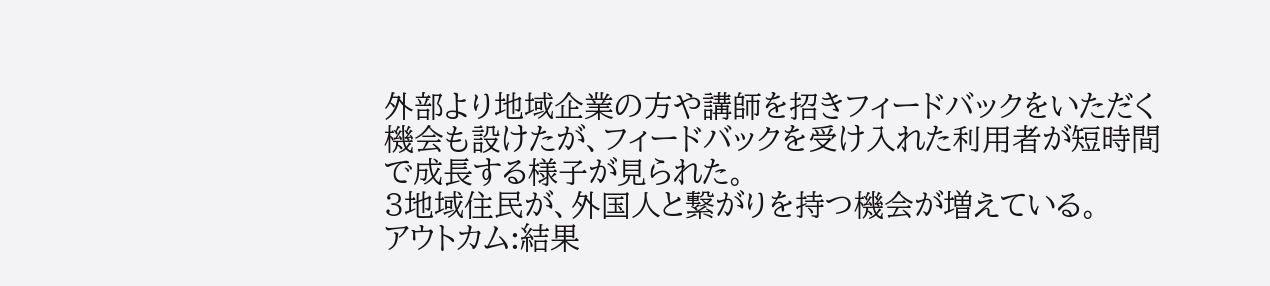外部より地域企業の方や講師を招きフィードバックをいただく機会も設けたが、フィードバックを受け入れた利用者が短時間で成長する様子が見られた。
3地域住民が、外国人と繋がりを持つ機会が増えている。
アウトカム:結果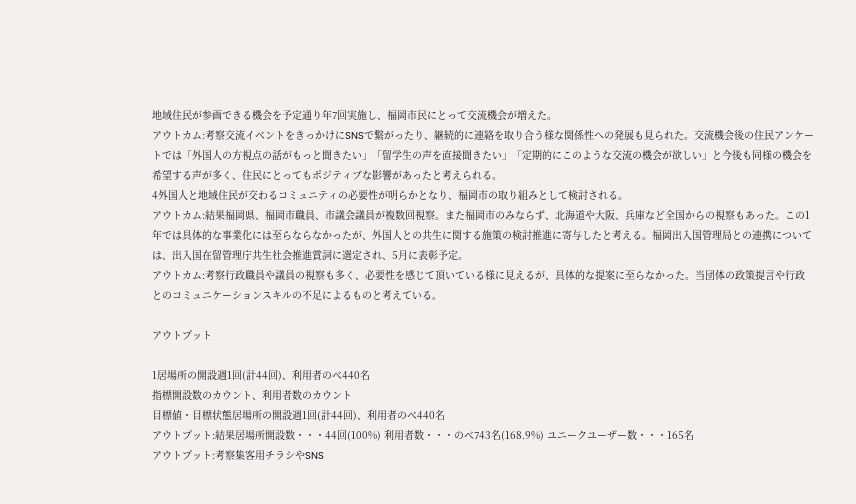地域住民が参画できる機会を予定通り年7回実施し、福岡市民にとって交流機会が増えた。
アウトカム:考察交流イベントをきっかけにSNSで繋がったり、継続的に連絡を取り合う様な関係性への発展も見られた。交流機会後の住民アンケートでは「外国人の方視点の話がもっと聞きたい」「留学生の声を直接聞きたい」「定期的にこのような交流の機会が欲しい」と今後も同様の機会を希望する声が多く、住民にとってもポジティブな影響があったと考えられる。
4外国人と地域住民が交わるコミュニティの必要性が明らかとなり、福岡市の取り組みとして検討される。
アウトカム:結果福岡県、福岡市職員、市議会議員が複数回視察。また福岡市のみならず、北海道や大阪、兵庫など全国からの視察もあった。この1年では具体的な事業化には至らならなかったが、外国人との共生に関する施策の検討推進に寄与したと考える。福岡出入国管理局との連携については、出入国在留管理庁共生社会推進賞詞に選定され、5月に表彰予定。
アウトカム:考察行政職員や議員の視察も多く、必要性を感じて頂いている様に見えるが、具体的な提案に至らなかった。当団体の政策提言や行政とのコミュニケーションスキルの不足によるものと考えている。

アウトプット

1居場所の開設週1回(計44回)、利用者のべ440名
指標開設数のカウント、利用者数のカウント
目標値・目標状態居場所の開設週1回(計44回)、利用者のべ440名
アウトプット:結果居場所開設数・・・44回(100%) 利用者数・・・のべ743名(168.9%) ユニークユーザー数・・・165名
アウトプット:考察集客用チラシやSNS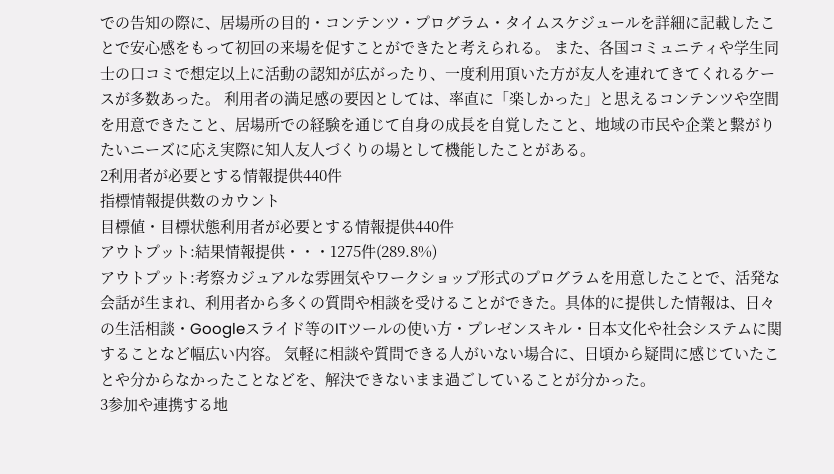での告知の際に、居場所の目的・コンテンツ・プログラム・タイムスケジュールを詳細に記載したことで安心感をもって初回の来場を促すことができたと考えられる。 また、各国コミュニティや学生同士の口コミで想定以上に活動の認知が広がったり、一度利用頂いた方が友人を連れてきてくれるケースが多数あった。 利用者の満足感の要因としては、率直に「楽しかった」と思えるコンテンツや空間を用意できたこと、居場所での経験を通じて自身の成長を自覚したこと、地域の市民や企業と繋がりたいニーズに応え実際に知人友人づくりの場として機能したことがある。
2利用者が必要とする情報提供440件
指標情報提供数のカウント
目標値・目標状態利用者が必要とする情報提供440件
アウトプット:結果情報提供・・・1275件(289.8%)
アウトプット:考察カジュアルな雰囲気やワークショップ形式のプログラムを用意したことで、活発な会話が生まれ、利用者から多くの質問や相談を受けることができた。具体的に提供した情報は、日々の生活相談・Googleスライド等のITツールの使い方・プレゼンスキル・日本文化や社会システムに関することなど幅広い内容。 気軽に相談や質問できる人がいない場合に、日頃から疑問に感じていたことや分からなかったことなどを、解決できないまま過ごしていることが分かった。
3参加や連携する地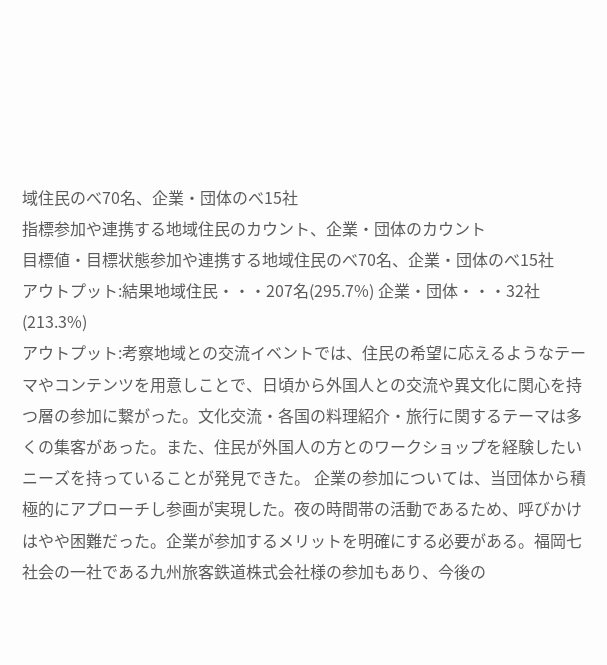域住民のべ70名、企業・団体のべ15社
指標参加や連携する地域住民のカウント、企業・団体のカウント
目標値・目標状態参加や連携する地域住民のべ70名、企業・団体のべ15社
アウトプット:結果地域住民・・・207名(295.7%) 企業・団体・・・32社(213.3%)
アウトプット:考察地域との交流イベントでは、住民の希望に応えるようなテーマやコンテンツを用意しことで、日頃から外国人との交流や異文化に関心を持つ層の参加に繋がった。文化交流・各国の料理紹介・旅行に関するテーマは多くの集客があった。また、住民が外国人の方とのワークショップを経験したいニーズを持っていることが発見できた。 企業の参加については、当団体から積極的にアプローチし参画が実現した。夜の時間帯の活動であるため、呼びかけはやや困難だった。企業が参加するメリットを明確にする必要がある。福岡七社会の一社である九州旅客鉄道株式会社様の参加もあり、今後の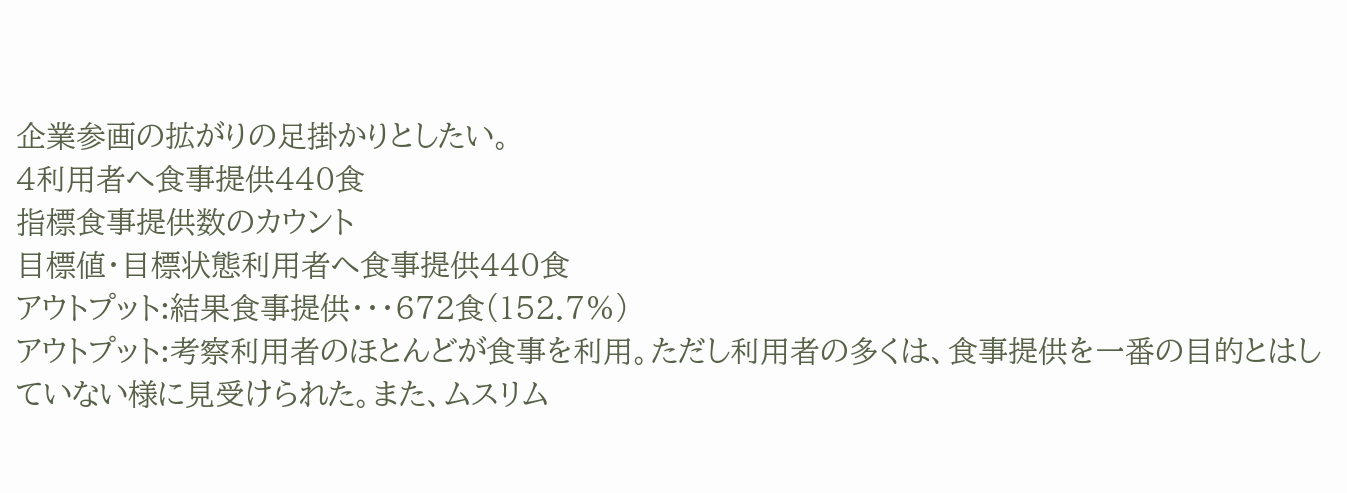企業参画の拡がりの足掛かりとしたい。
4利用者へ食事提供440食
指標食事提供数のカウント
目標値・目標状態利用者へ食事提供440食
アウトプット:結果食事提供・・・672食(152.7%)
アウトプット:考察利用者のほとんどが食事を利用。ただし利用者の多くは、食事提供を一番の目的とはしていない様に見受けられた。また、ムスリム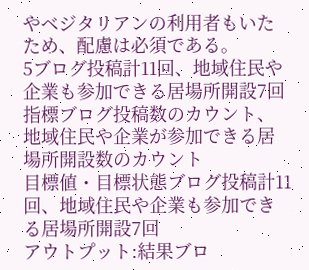やベジタリアンの利用者もいたため、配慮は必須である。
5ブログ投稿計11回、地域住民や企業も参加できる居場所開設7回
指標ブログ投稿数のカウント、地域住民や企業が参加できる居場所開設数のカウント
目標値・目標状態ブログ投稿計11回、地域住民や企業も参加できる居場所開設7回
アウトプット:結果ブロ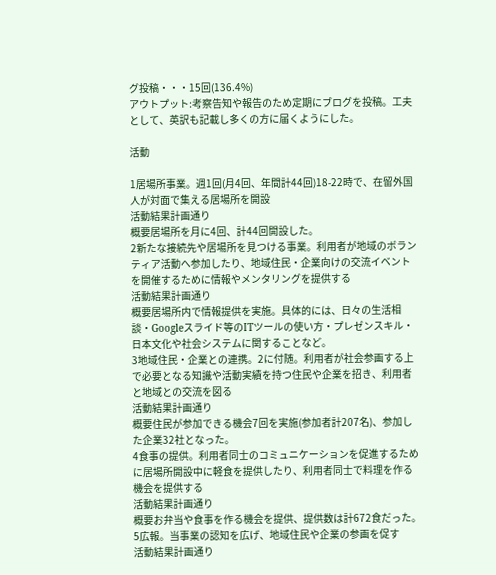グ投稿・・・15回(136.4%)
アウトプット:考察告知や報告のため定期にブログを投稿。工夫として、英訳も記載し多くの方に届くようにした。

活動

1居場所事業。週1回(月4回、年間計44回)18-22時で、在留外国人が対面で集える居場所を開設
活動結果計画通り
概要居場所を月に4回、計44回開設した。
2新たな接続先や居場所を見つける事業。利用者が地域のボランティア活動へ参加したり、地域住民・企業向けの交流イベントを開催するために情報やメンタリングを提供する
活動結果計画通り
概要居場所内で情報提供を実施。具体的には、日々の生活相談・Googleスライド等のITツールの使い方・プレゼンスキル・日本文化や社会システムに関することなど。
3地域住民・企業との連携。2に付随。利用者が社会参画する上で必要となる知識や活動実績を持つ住民や企業を招き、利用者と地域との交流を図る
活動結果計画通り
概要住民が参加できる機会7回を実施(参加者計207名)、参加した企業32社となった。
4食事の提供。利用者同士のコミュニケーションを促進するために居場所開設中に軽食を提供したり、利用者同士で料理を作る機会を提供する
活動結果計画通り
概要お弁当や食事を作る機会を提供、提供数は計672食だった。
5広報。当事業の認知を広げ、地域住民や企業の参画を促す
活動結果計画通り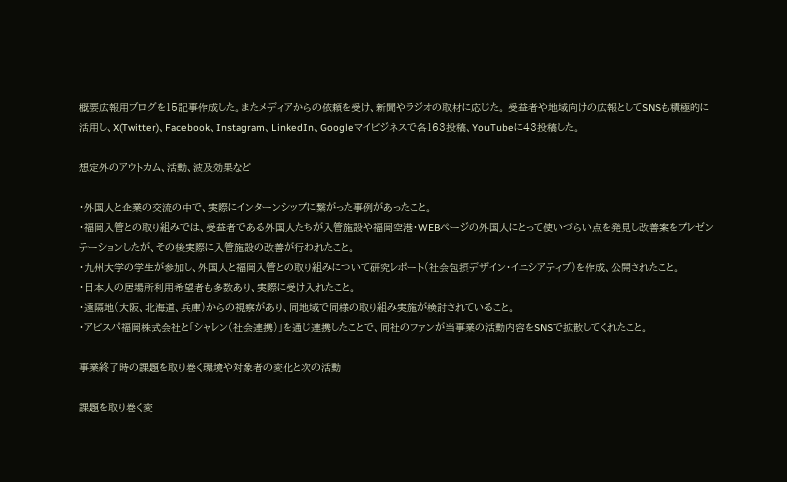概要広報用ブログを15記事作成した。またメディアからの依頼を受け、新聞やラジオの取材に応じた。 受益者や地域向けの広報としてSNSも積極的に活用し、X(Twitter)、Facebook、Instagram、LinkedIn、Googleマイビジネスで各163投稿、YouTubeに43投稿した。

想定外のアウトカム、活動、波及効果など

・外国人と企業の交流の中で、実際にインターンシップに繋がった事例があったこと。
・福岡入管との取り組みでは、受益者である外国人たちが入管施設や福岡空港・WEBページの外国人にとって使いづらい点を発見し改善案をプレゼンテーションしたが、その後実際に入管施設の改善が行われたこと。
・九州大学の学生が参加し、外国人と福岡入管との取り組みについて研究レポート(社会包摂デザイン・イニシアティブ)を作成、公開されたこと。
・日本人の居場所利用希望者も多数あり、実際に受け入れたこと。
・遠隔地(大阪、北海道、兵庫)からの視察があり、同地域で同様の取り組み実施が検討されていること。
・アビスパ福岡株式会社と「シャレン(社会連携)」を通じ連携したことで、同社のファンが当事業の活動内容をSNSで拡散してくれたこと。

事業終了時の課題を取り巻く環境や対象者の変化と次の活動

課題を取り巻く変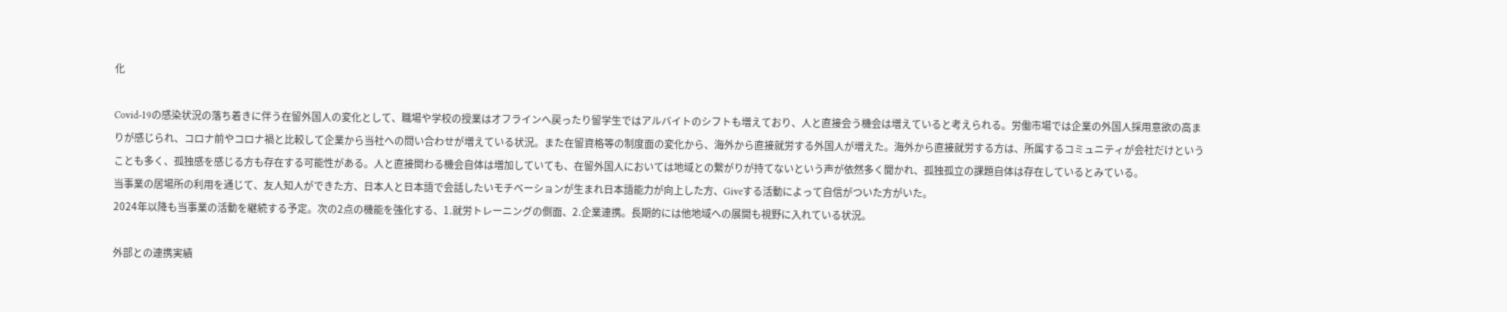化

Covid-19の感染状況の落ち着きに伴う在留外国人の変化として、職場や学校の授業はオフラインへ戻ったり留学生ではアルバイトのシフトも増えており、人と直接会う機会は増えていると考えられる。労働市場では企業の外国人採用意欲の高まりが感じられ、コロナ前やコロナ禍と比較して企業から当社への問い合わせが増えている状況。また在留資格等の制度面の変化から、海外から直接就労する外国人が増えた。海外から直接就労する方は、所属するコミュニティが会社だけということも多く、孤独感を感じる方も存在する可能性がある。人と直接関わる機会自体は増加していても、在留外国人においては地域との繋がりが持てないという声が依然多く聞かれ、孤独孤立の課題自体は存在しているとみている。
当事業の居場所の利用を通じて、友人知人ができた方、日本人と日本語で会話したいモチベーションが生まれ日本語能力が向上した方、Giveする活動によって自信がついた方がいた。
2024年以降も当事業の活動を継続する予定。次の2点の機能を強化する、1.就労トレーニングの側面、2.企業連携。長期的には他地域への展開も視野に入れている状況。

外部との連携実績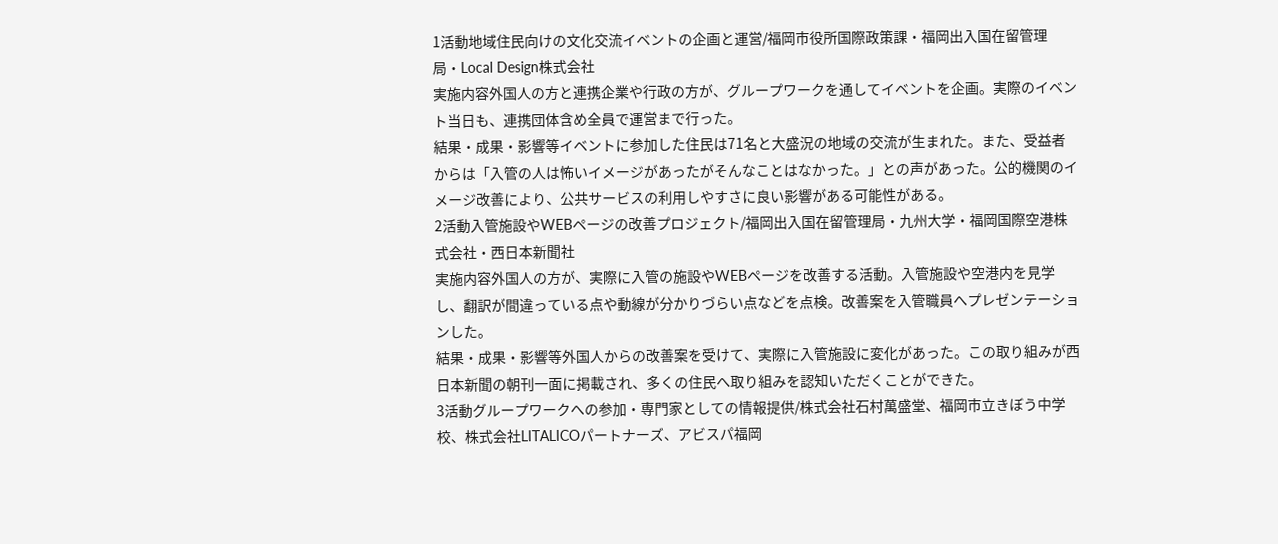1活動地域住民向けの文化交流イベントの企画と運営/福岡市役所国際政策課・福岡出入国在留管理局・Local Design株式会社
実施内容外国人の方と連携企業や行政の方が、グループワークを通してイベントを企画。実際のイベント当日も、連携団体含め全員で運営まで行った。
結果・成果・影響等イベントに参加した住民は71名と大盛況の地域の交流が生まれた。また、受益者からは「入管の人は怖いイメージがあったがそんなことはなかった。」との声があった。公的機関のイメージ改善により、公共サービスの利用しやすさに良い影響がある可能性がある。
2活動入管施設やWEBページの改善プロジェクト/福岡出入国在留管理局・九州大学・福岡国際空港株式会社・西日本新聞社
実施内容外国人の方が、実際に入管の施設やWEBページを改善する活動。入管施設や空港内を見学し、翻訳が間違っている点や動線が分かりづらい点などを点検。改善案を入管職員へプレゼンテーションした。
結果・成果・影響等外国人からの改善案を受けて、実際に入管施設に変化があった。この取り組みが西日本新聞の朝刊一面に掲載され、多くの住民へ取り組みを認知いただくことができた。
3活動グループワークへの参加・専門家としての情報提供/株式会社石村萬盛堂、福岡市立きぼう中学校、株式会社LITALICOパートナーズ、アビスパ福岡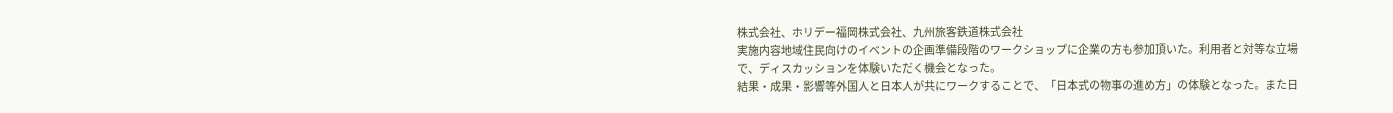株式会社、ホリデー福岡株式会社、九州旅客鉄道株式会社
実施内容地域住民向けのイベントの企画準備段階のワークショップに企業の方も参加頂いた。利用者と対等な立場で、ディスカッションを体験いただく機会となった。
結果・成果・影響等外国人と日本人が共にワークすることで、「日本式の物事の進め方」の体験となった。また日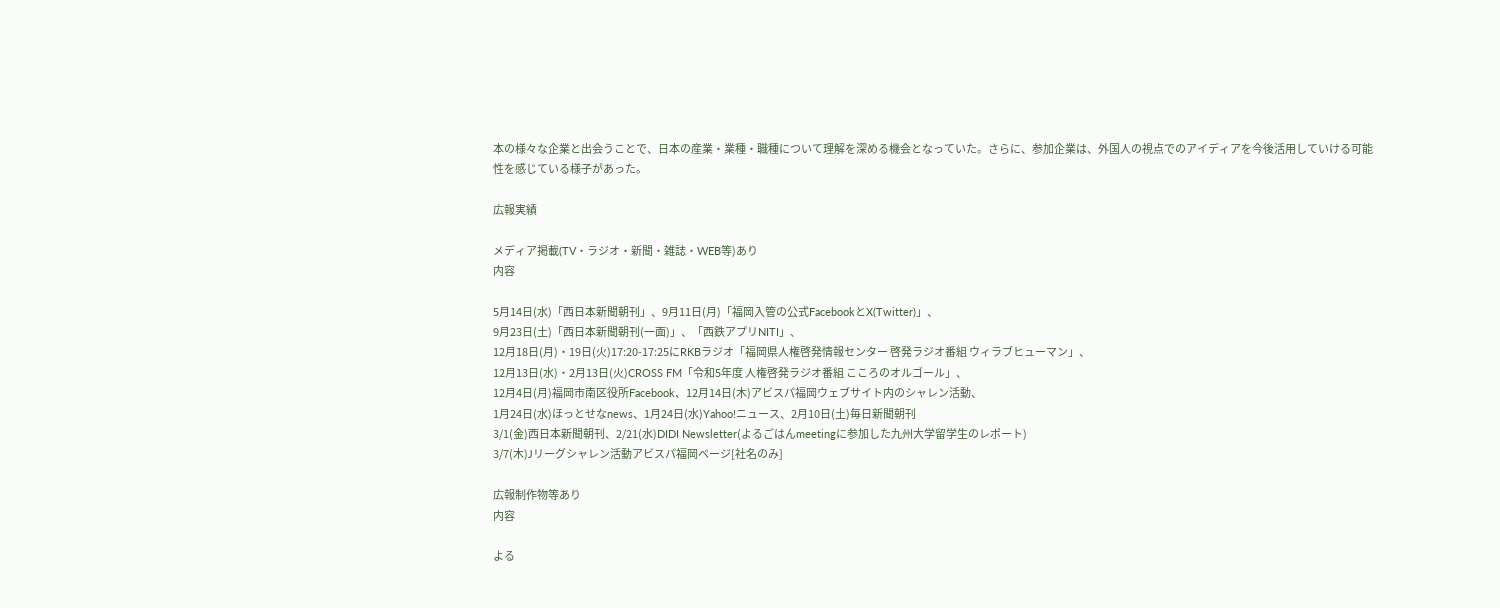本の様々な企業と出会うことで、日本の産業・業種・職種について理解を深める機会となっていた。さらに、参加企業は、外国人の視点でのアイディアを今後活用していける可能性を感じている様子があった。

広報実績

メディア掲載(TV・ラジオ・新聞・雑誌・WEB等)あり
内容

5月14日(水)「西日本新聞朝刊」、9月11日(月)「福岡入管の公式FacebookとX(Twitter)」、
9月23日(土)「西日本新聞朝刊(一面)」、「西鉄アプリNITI」、
12月18日(月)・19日(火)17:20-17:25にRKBラジオ「福岡県人権啓発情報センター 啓発ラジオ番組 ウィラブヒューマン」、
12月13日(水)・2月13日(火)CROSS FM「令和5年度 人権啓発ラジオ番組 こころのオルゴール」、
12月4日(月)福岡市南区役所Facebook、12月14日(木)アビスパ福岡ウェブサイト内のシャレン活動、
1月24日(水)ほっとせなnews、1月24日(水)Yahoo!ニュース、2月10日(土)毎日新聞朝刊
3/1(金)西日本新聞朝刊、2/21(水)DIDI Newsletter(よるごはんmeetingに参加した九州大学留学生のレポート)
3/7(木)Jリーグシャレン活動アビスパ福岡ページ[社名のみ]

広報制作物等あり
内容

よる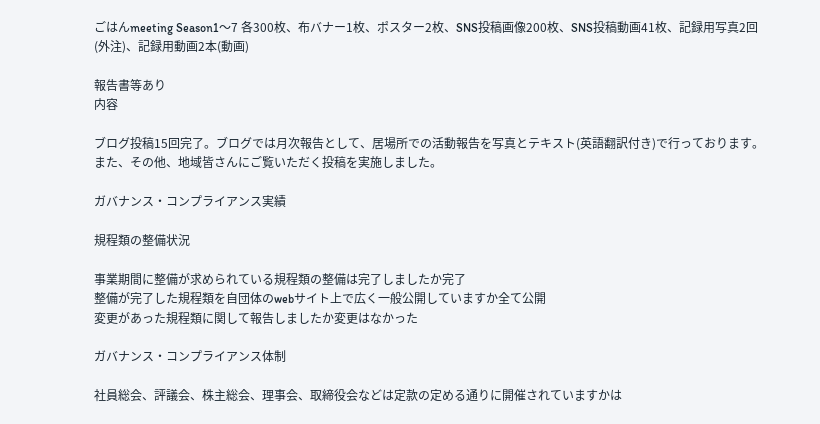ごはんmeeting Season1〜7 各300枚、布バナー1枚、ポスター2枚、SNS投稿画像200枚、SNS投稿動画41枚、記録用写真2回(外注)、記録用動画2本(動画)

報告書等あり
内容

ブログ投稿15回完了。ブログでは月次報告として、居場所での活動報告を写真とテキスト(英語翻訳付き)で行っております。また、その他、地域皆さんにご覧いただく投稿を実施しました。

ガバナンス・コンプライアンス実績

規程類の整備状況

事業期間に整備が求められている規程類の整備は完了しましたか完了
整備が完了した規程類を自団体のwebサイト上で広く一般公開していますか全て公開
変更があった規程類に関して報告しましたか変更はなかった

ガバナンス・コンプライアンス体制

社員総会、評議会、株主総会、理事会、取締役会などは定款の定める通りに開催されていますかは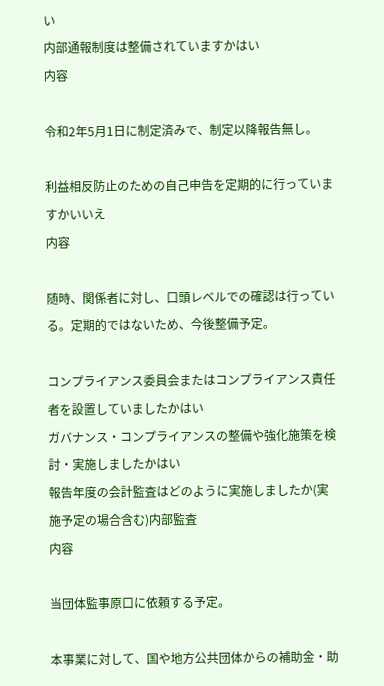い
内部通報制度は整備されていますかはい
内容

令和2年5月1日に制定済みで、制定以降報告無し。

利益相反防止のための自己申告を定期的に行っていますかいいえ
内容

随時、関係者に対し、口頭レベルでの確認は行っている。定期的ではないため、今後整備予定。

コンプライアンス委員会またはコンプライアンス責任者を設置していましたかはい
ガバナンス・コンプライアンスの整備や強化施策を検討・実施しましたかはい
報告年度の会計監査はどのように実施しましたか(実施予定の場合含む)内部監査
内容

当団体監事原口に依頼する予定。

本事業に対して、国や地方公共団体からの補助金・助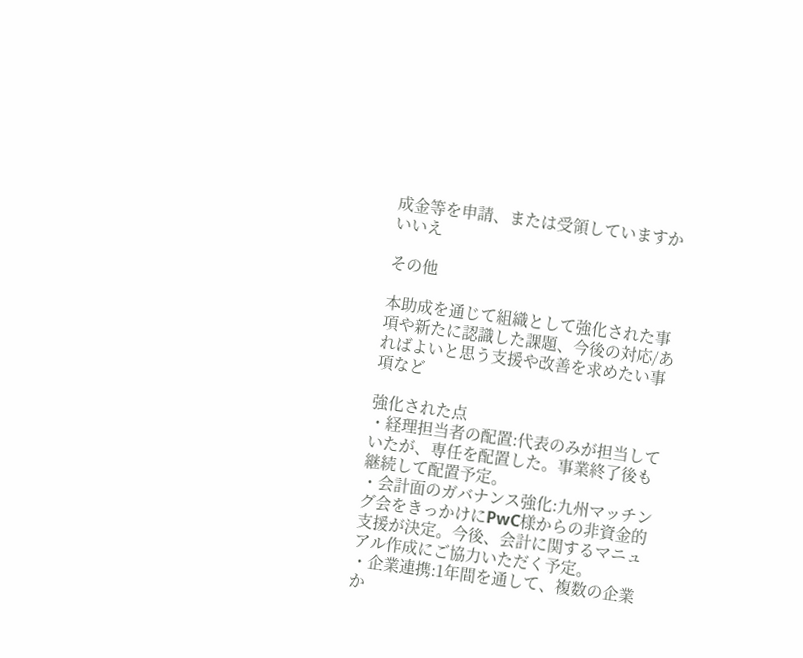成金等を申請、または受領していますかいいえ

その他

本助成を通じて組織として強化された事項や新たに認識した課題、今後の対応/あればよいと思う支援や改善を求めたい事項など

強化された点
・経理担当者の配置:代表のみが担当していたが、専任を配置した。事業終了後も継続して配置予定。
・会計面のガバナンス強化:九州マッチング会をきっかけにPwC様からの非資金的支援が決定。今後、会計に関するマニュアル作成にご協力いただく予定。
・企業連携:1年間を通して、複数の企業か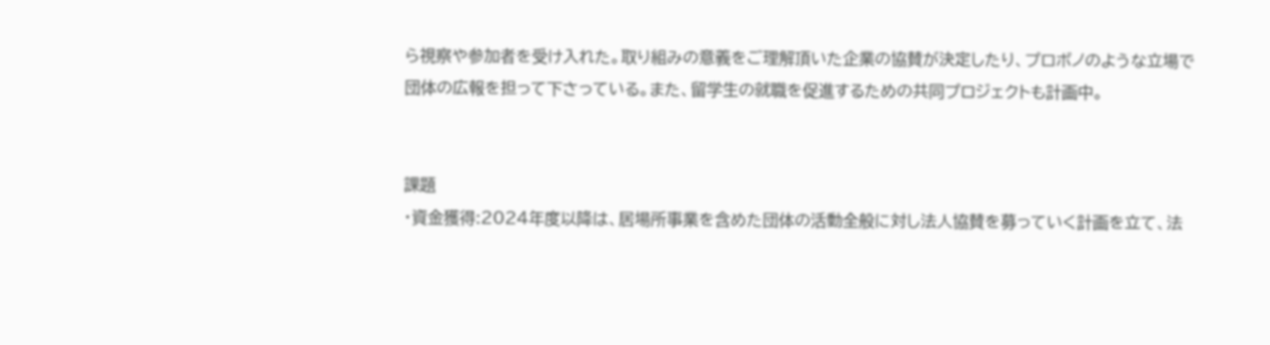ら視察や参加者を受け入れた。取り組みの意義をご理解頂いた企業の協賛が決定したり、プロボノのような立場で団体の広報を担って下さっている。また、留学生の就職を促進するための共同プロジェクトも計画中。


課題
・資金獲得:2024年度以降は、居場所事業を含めた団体の活動全般に対し法人協賛を募っていく計画を立て、法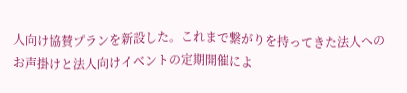人向け協賛プランを新設した。これまで繋がりを持ってきた法人へのお声掛けと法人向けイベントの定期開催によ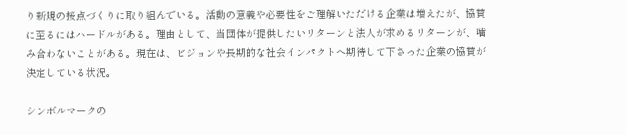り新規の接点づくりに取り組んでいる。活動の意義や必要性をご理解いただける企業は増えたが、協賛に至るにはハードルがある。理由として、当団体が提供したいリターンと法人が求めるリターンが、噛み合わないことがある。現在は、ビジョンや長期的な社会インパクトへ期待して下さった企業の協賛が決定している状況。

シンボルマークの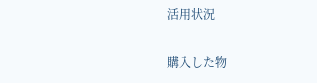活用状況

購入した物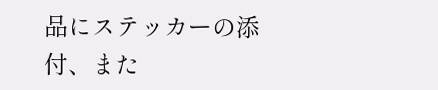品にステッカーの添付、また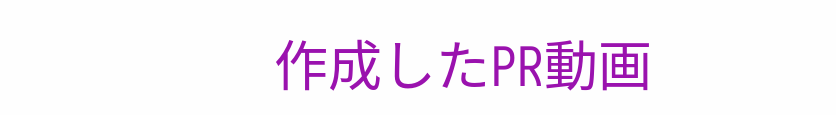作成したPR動画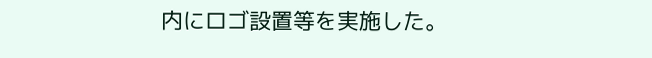内にロゴ設置等を実施した。